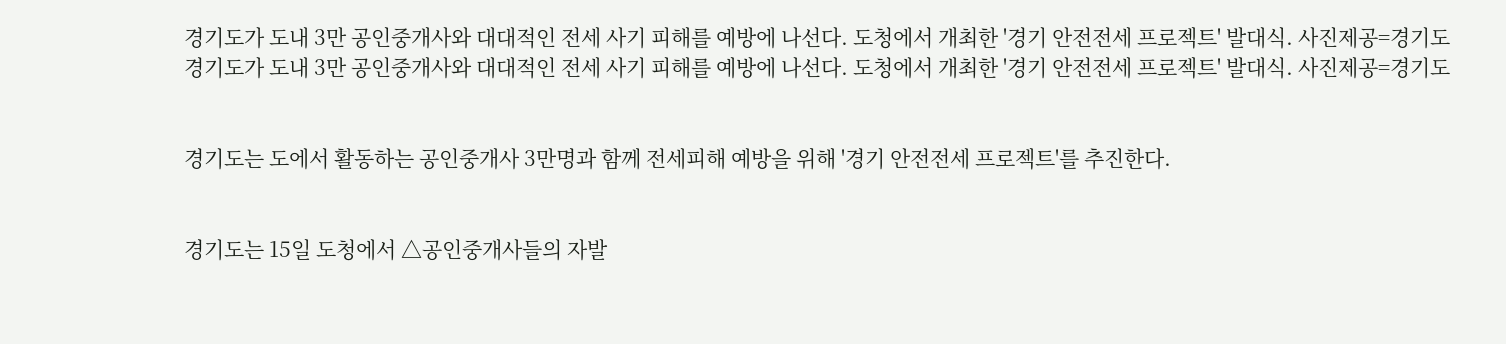경기도가 도내 3만 공인중개사와 대대적인 전세 사기 피해를 예방에 나선다. 도청에서 개최한 '경기 안전전세 프로젝트' 발대식. 사진제공=경기도
경기도가 도내 3만 공인중개사와 대대적인 전세 사기 피해를 예방에 나선다. 도청에서 개최한 '경기 안전전세 프로젝트' 발대식. 사진제공=경기도


경기도는 도에서 활동하는 공인중개사 3만명과 함께 전세피해 예방을 위해 '경기 안전전세 프로젝트'를 추진한다.


경기도는 15일 도청에서 △공인중개사들의 자발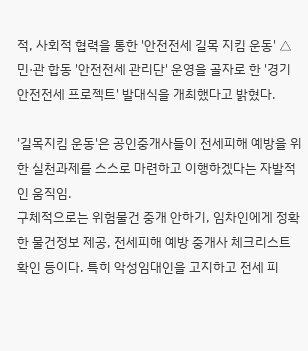적, 사회적 협력을 통한 '안전전세 길목 지킴 운동' △민·관 합동 '안전전세 관리단' 운영을 골자로 한 '경기 안전전세 프로젝트' 발대식을 개최했다고 밝혔다.

'길목지킴 운동'은 공인중개사들이 전세피해 예방을 위한 실천과제를 스스로 마련하고 이행하겠다는 자발적인 움직임.
구체적으로는 위험물건 중개 안하기, 임차인에게 정확한 물건정보 제공, 전세피해 예방 중개사 체크리스트 확인 등이다. 특히 악성임대인을 고지하고 전세 피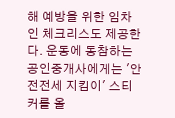해 예방을 위한 임차인 체크리스도 제공한다. 운동에 동참하는 공인중개사에게는 '안전전세 지킴이' 스티커를 올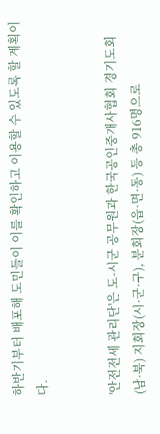하반기부터 배포해 도민들이 이를 확인하고 이용할 수 있도록 할 계획이다.


'안전전세 관리단'은 도-시군 공무원과 한국공인중개사협회 경기도회(남·북) 지회장(시·군·구), 분회장(읍·면·동) 등 총 916명으로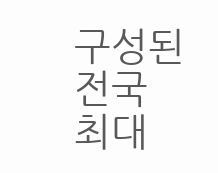구성된 전국 최대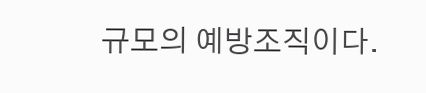규모의 예방조직이다.